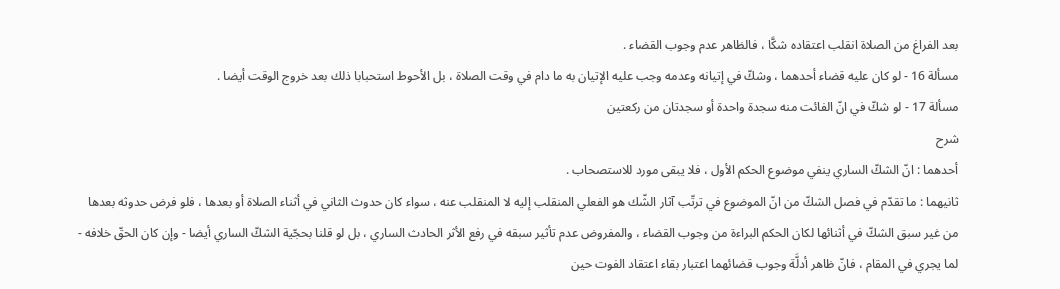بعد الفراغ من الصلاة انقلب اعتقاده شكَّا ، فالظاهر عدم وجوب القضاء .
مسألة 16 - لو كان عليه قضاء أحدهما ، وشكّ في إتيانه وعدمه وجب عليه الإتيان به ما دام في وقت الصلاة ، بل الأحوط استحبابا ذلك بعد خروج الوقت أيضا .
مسألة 17 - لو شكّ في انّ الفائت منه سجدة واحدة أو سجدتان من ركعتين
شرح
أحدهما : انّ الشكّ الساري ينفي موضوع الحكم الأول ، فلا يبقى مورد للاستصحاب .
ثانيهما : ما تقدّم في فصل الشكّ من انّ الموضوع في ترتّب آثار الشّك هو الفعلي المنقلب إليه لا المنقلب عنه ، سواء كان حدوث الثاني في أثناء الصلاة أو بعدها ، فلو فرض حدوثه بعدها من غير سبق الشكّ في أثنائها لكان الحكم البراءة من وجوب القضاء ، والمفروض عدم تأثير سبقه في رفع الأثر الحادث الساري ، بل لو قلنا بحجّية الشكّ الساري أيضا - وإن كان الحقّ خلافه - لما يجري في المقام ، فانّ ظاهر أدلَّة وجوب قضائهما اعتبار بقاء اعتقاد الفوت حين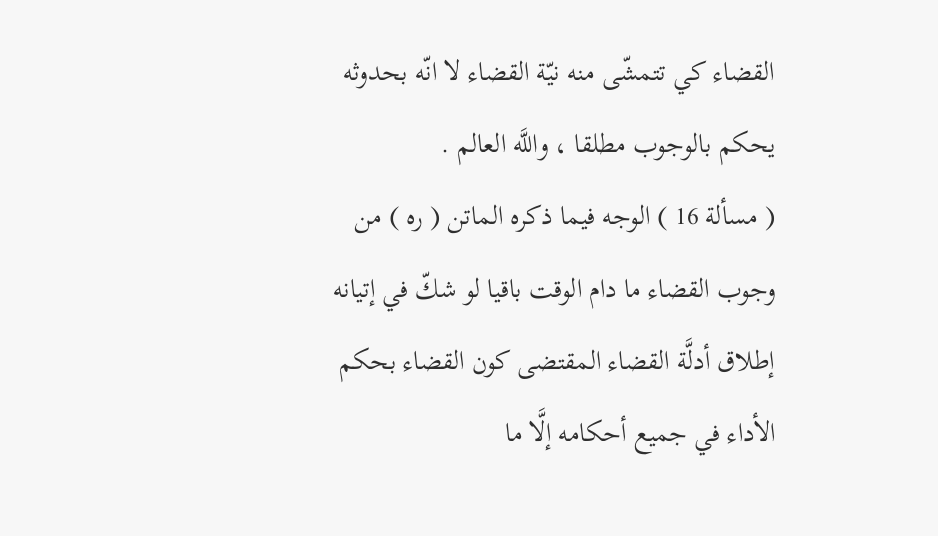القضاء كي تتمشّى منه نيّة القضاء لا انّه بحدوثه يحكم بالوجوب مطلقا ، واللَّه العالم .
( مسألة 16 ) الوجه فيما ذكره الماتن ( ره ) من وجوب القضاء ما دام الوقت باقيا لو شكّ في إتيانه إطلاق أدلَّة القضاء المقتضى كون القضاء بحكم الأداء في جميع أحكامه إلَّا ما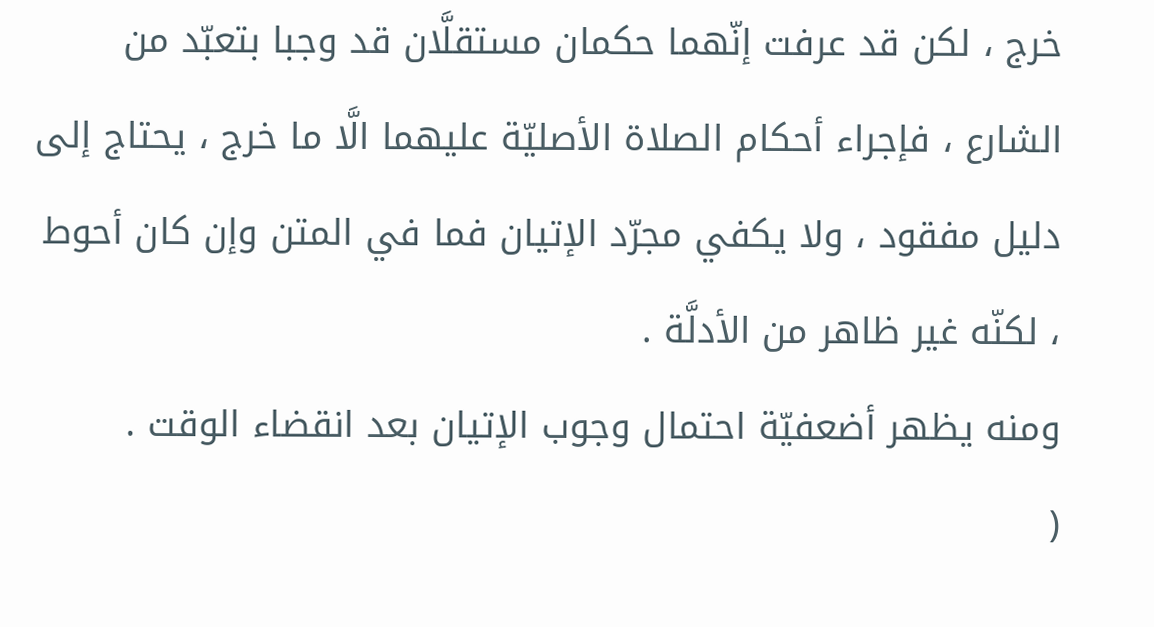خرج ، لكن قد عرفت إنّهما حكمان مستقلَّان قد وجبا بتعبّد من الشارع ، فإجراء أحكام الصلاة الأصليّة عليهما الَّا ما خرج ، يحتاج إلى دليل مفقود ، ولا يكفي مجرّد الإتيان فما في المتن وإن كان أحوط ، لكنّه غير ظاهر من الأدلَّة .
ومنه يظهر أضعفيّة احتمال وجوب الإتيان بعد انقضاء الوقت .
(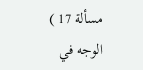مسألة 17 ) الوجه في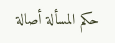حكم المسألة أصالة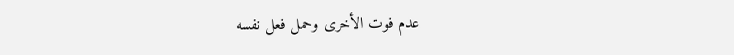عدم فوت الأخرى وحمل فعل نفسه